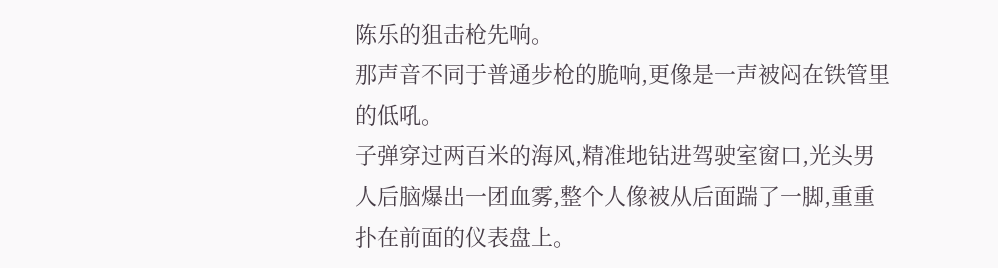陈乐的狙击枪先响。
那声音不同于普通步枪的脆响,更像是一声被闷在铁管里的低吼。
子弹穿过两百米的海风,精准地钻进驾驶室窗口,光头男人后脑爆出一团血雾,整个人像被从后面踹了一脚,重重扑在前面的仪表盘上。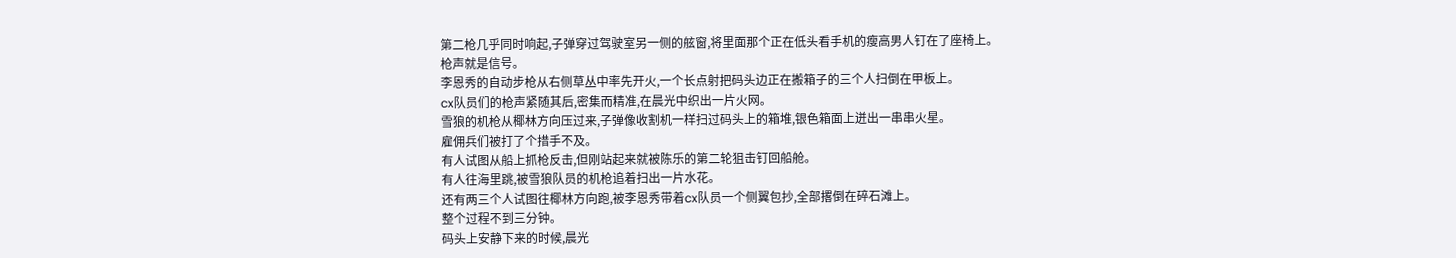第二枪几乎同时响起,子弹穿过驾驶室另一侧的舷窗,将里面那个正在低头看手机的瘦高男人钉在了座椅上。
枪声就是信号。
李恩秀的自动步枪从右侧草丛中率先开火,一个长点射把码头边正在搬箱子的三个人扫倒在甲板上。
cx队员们的枪声紧随其后,密集而精准,在晨光中织出一片火网。
雪狼的机枪从椰林方向压过来,子弹像收割机一样扫过码头上的箱堆,银色箱面上迸出一串串火星。
雇佣兵们被打了个措手不及。
有人试图从船上抓枪反击,但刚站起来就被陈乐的第二轮狙击钉回船舱。
有人往海里跳,被雪狼队员的机枪追着扫出一片水花。
还有两三个人试图往椰林方向跑,被李恩秀带着cx队员一个侧翼包抄,全部撂倒在碎石滩上。
整个过程不到三分钟。
码头上安静下来的时候,晨光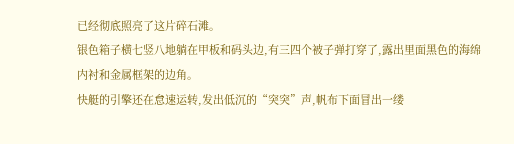已经彻底照亮了这片碎石滩。
银色箱子横七竖八地躺在甲板和码头边,有三四个被子弹打穿了,露出里面黑色的海绵内衬和金属框架的边角。
快艇的引擎还在怠速运转,发出低沉的“突突”声,帆布下面冒出一缕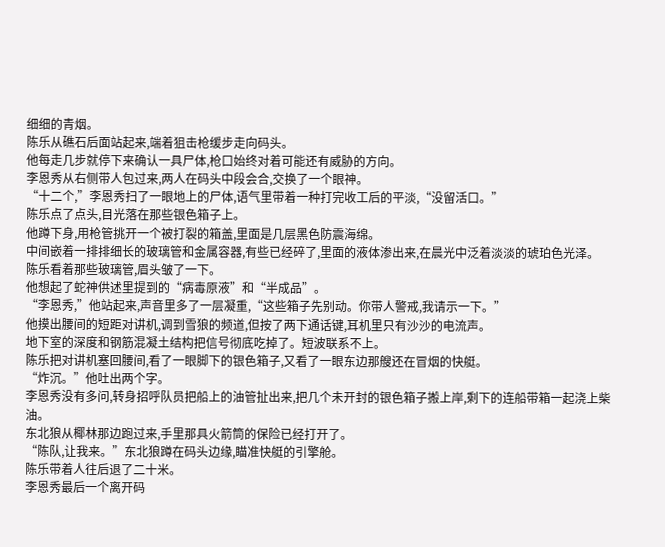细细的青烟。
陈乐从礁石后面站起来,端着狙击枪缓步走向码头。
他每走几步就停下来确认一具尸体,枪口始终对着可能还有威胁的方向。
李恩秀从右侧带人包过来,两人在码头中段会合,交换了一个眼神。
“十二个,”李恩秀扫了一眼地上的尸体,语气里带着一种打完收工后的平淡,“没留活口。”
陈乐点了点头,目光落在那些银色箱子上。
他蹲下身,用枪管挑开一个被打裂的箱盖,里面是几层黑色防震海绵。
中间嵌着一排排细长的玻璃管和金属容器,有些已经碎了,里面的液体渗出来,在晨光中泛着淡淡的琥珀色光泽。
陈乐看着那些玻璃管,眉头皱了一下。
他想起了蛇神供述里提到的“病毒原液”和“半成品”。
“李恩秀,”他站起来,声音里多了一层凝重,“这些箱子先别动。你带人警戒,我请示一下。”
他摸出腰间的短距对讲机,调到雪狼的频道,但按了两下通话键,耳机里只有沙沙的电流声。
地下室的深度和钢筋混凝土结构把信号彻底吃掉了。短波联系不上。
陈乐把对讲机塞回腰间,看了一眼脚下的银色箱子,又看了一眼东边那艘还在冒烟的快艇。
“炸沉。”他吐出两个字。
李恩秀没有多问,转身招呼队员把船上的油管扯出来,把几个未开封的银色箱子搬上岸,剩下的连船带箱一起浇上柴油。
东北狼从椰林那边跑过来,手里那具火箭筒的保险已经打开了。
“陈队,让我来。”东北狼蹲在码头边缘,瞄准快艇的引擎舱。
陈乐带着人往后退了二十米。
李恩秀最后一个离开码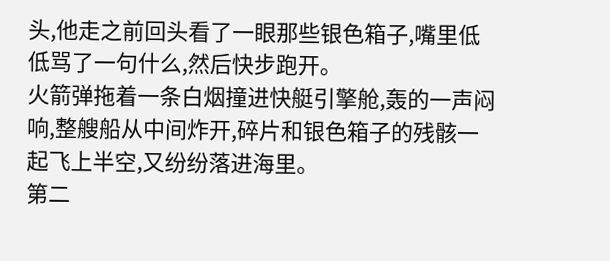头,他走之前回头看了一眼那些银色箱子,嘴里低低骂了一句什么,然后快步跑开。
火箭弹拖着一条白烟撞进快艇引擎舱,轰的一声闷响,整艘船从中间炸开,碎片和银色箱子的残骸一起飞上半空,又纷纷落进海里。
第二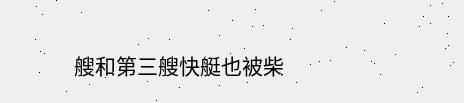艘和第三艘快艇也被柴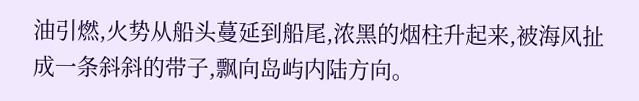油引燃,火势从船头蔓延到船尾,浓黑的烟柱升起来,被海风扯成一条斜斜的带子,飘向岛屿内陆方向。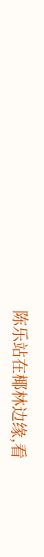陈乐站在椰林边缘,看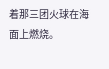着那三团火球在海面上燃烧。